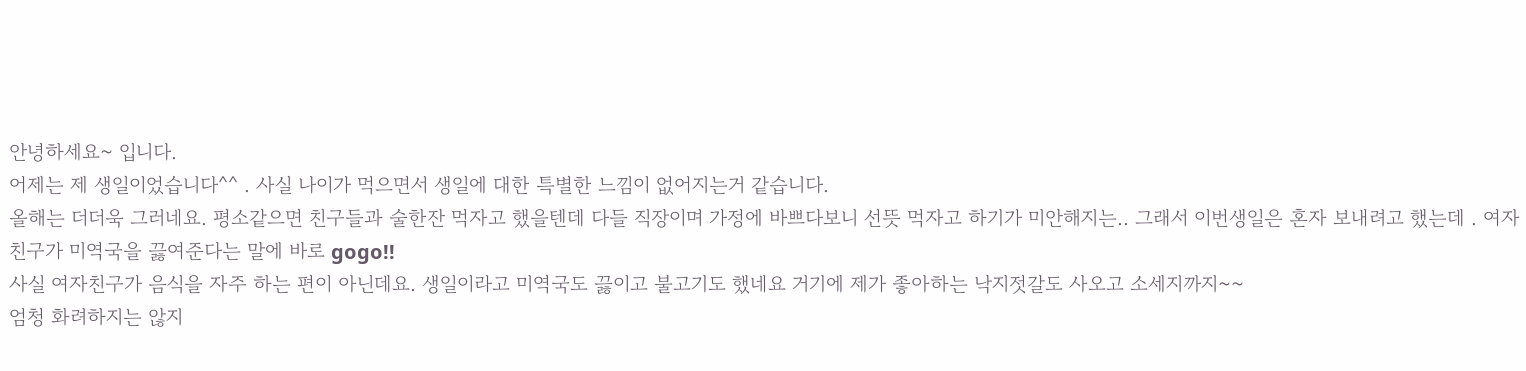안녕하세요~ 입니다.
어제는 제 생일이었습니다^^ . 사실 나이가 먹으면서 생일에 대한 특별한 느낌이 없어지는거 같습니다.
올해는 더더욱 그러네요. 평소같으면 친구들과 술한잔 먹자고 했을텐데 다들 직장이며 가정에 바쁘다보니 선뜻 먹자고 하기가 미안해지는.. 그래서 이번생일은 혼자 보내려고 했는데 . 여자친구가 미역국을 끓여준다는 말에 바로 gogo!!
사실 여자친구가 음식을 자주 하는 편이 아닌데요. 생일이라고 미역국도 끓이고 불고기도 했네요 거기에 제가 좋아하는 낙지젓갈도 사오고 소세지까지~~
엄청 화려하지는 않지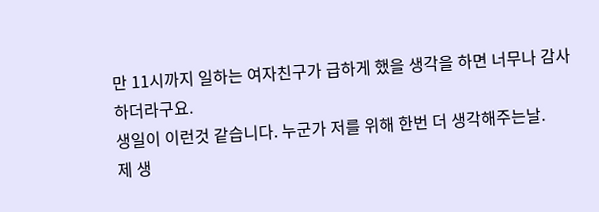만 11시까지 일하는 여자친구가 급하게 했을 생각을 하면 너무나 감사하더라구요.
생일이 이런것 같습니다. 누군가 저를 위해 한번 더 생각해주는날.
제 생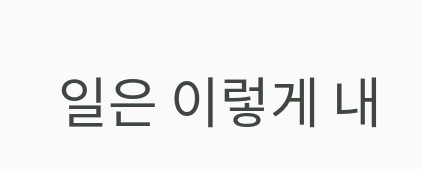일은 이렇게 내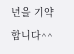년을 기약합니다^^